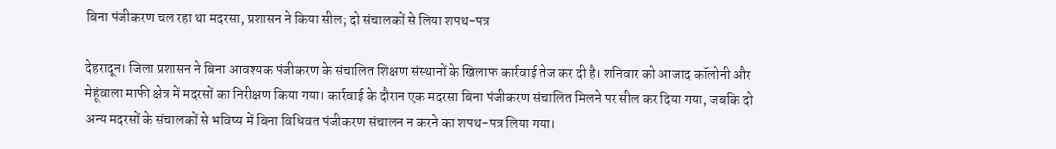बिना पंजीकरण चल रहा था मदरसा, प्रशासन ने किया सील; दो संचालकों से लिया शपथ-पत्र

देहरादून। जिला प्रशासन ने बिना आवश्यक पंजीकरण के संचालित शिक्षण संस्थानों के खिलाफ कार्रवाई तेज कर दी है। शनिवार को आजाद कॉलोनी और मेहूंवाला माफी क्षेत्र में मदरसों का निरीक्षण किया गया। कार्रवाई के दौरान एक मदरसा बिना पंजीकरण संचालित मिलने पर सील कर दिया गया, जबकि दो अन्य मदरसों के संचालकों से भविष्य में बिना विधिवत पंजीकरण संचालन न करने का शपथ-पत्र लिया गया।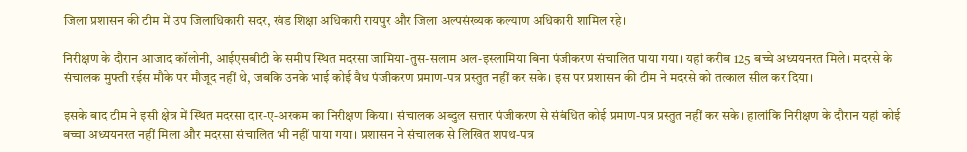जिला प्रशासन की टीम में उप जिलाधिकारी सदर, खंड शिक्षा अधिकारी रायपुर और जिला अल्पसंख्यक कल्याण अधिकारी शामिल रहे।

निरीक्षण के दौरान आजाद कॉलोनी, आईएसबीटी के समीप स्थित मदरसा जामिया-तुस-सलाम अल-इस्लामिया बिना पंजीकरण संचालित पाया गया। यहां करीब 125 बच्चे अध्ययनरत मिले। मदरसे के संचालक मुफ्ती रईस मौके पर मौजूद नहीं थे, जबकि उनके भाई कोई वैध पंजीकरण प्रमाण-पत्र प्रस्तुत नहीं कर सके। इस पर प्रशासन की टीम ने मदरसे को तत्काल सील कर दिया।

इसके बाद टीम ने इसी क्षेत्र में स्थित मदरसा दार-ए-अरकम का निरीक्षण किया। संचालक अब्दुल सत्तार पंजीकरण से संबंधित कोई प्रमाण-पत्र प्रस्तुत नहीं कर सके। हालांकि निरीक्षण के दौरान यहां कोई बच्चा अध्ययनरत नहीं मिला और मदरसा संचालित भी नहीं पाया गया। प्रशासन ने संचालक से लिखित शपथ-पत्र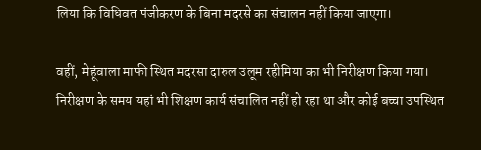लिया कि विधिवत पंजीकरण के बिना मदरसे का संचालन नहीं किया जाएगा।

वहीं, मेहूंवाला माफी स्थित मदरसा दारुल उलूम रहीमिया का भी निरीक्षण किया गया। निरीक्षण के समय यहां भी शिक्षण कार्य संचालित नहीं हो रहा था और कोई बच्चा उपस्थित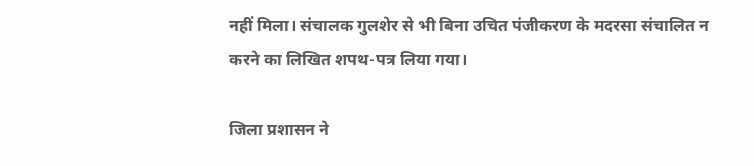नहीं मिला। संचालक गुलशेर से भी बिना उचित पंजीकरण के मदरसा संचालित न करने का लिखित शपथ-पत्र लिया गया।

जिला प्रशासन ने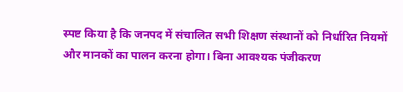स्पष्ट किया है कि जनपद में संचालित सभी शिक्षण संस्थानों को निर्धारित नियमों और मानकों का पालन करना होगा। बिना आवश्यक पंजीकरण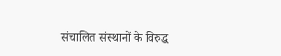संचालित संस्थानों के विरुद्ध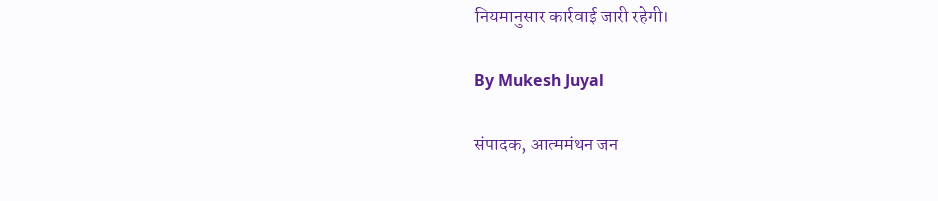नियमानुसार कार्रवाई जारी रहेगी।

By Mukesh Juyal

संपादक, आत्ममंथन जन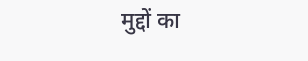मुद्दों का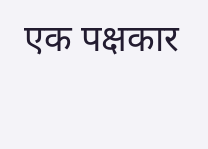एक पक्षकार